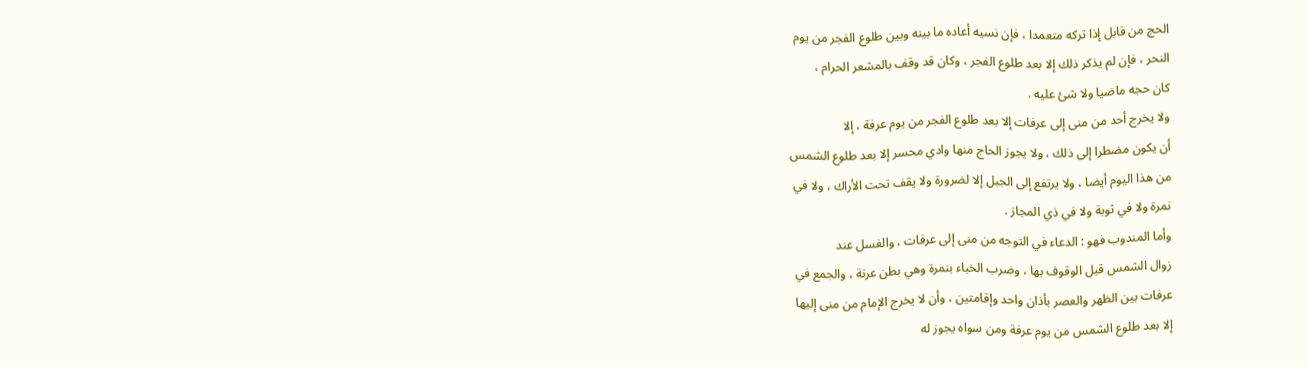الحج من قابل إذا تركه متعمدا ، فإن نسيه أعاده ما بينه وبين طلوع الفجر من يوم
النحر ، فإن لم يذكر ذلك إلا بعد طلوع الفجر ، وكان قد وقف بالمشعر الحرام ،
كان حجه ماضيا ولا شئ عليه .
ولا يخرج أحد من منى إلى عرفات إلا بعد طلوع الفجر من يوم عرفة ، إلا
أن يكون مضطرا إلى ذلك ، ولا يجوز الحاج منها وادي محسر إلا بعد طلوع الشمس
من هذا اليوم أيضا ، ولا يرتفع إلى الجبل إلا لضرورة ولا يقف تحت الأراك ، ولا في
نمرة ولا في ثوبة ولا في ذي المجاز .
وأما المندوب فهو : الدعاء في التوجه من منى إلى عرفات ، والغسل عند
زوال الشمس قبل الوقوف بها ، وضرب الخباء بنمرة وهي بطن عرنة ، والجمع في
عرفات بين الظهر والعصر بأذان واحد وإقامتين ، وأن لا يخرج الإمام من منى إليها
إلا بعد طلوع الشمس من يوم عرفة ومن سواه يجوز له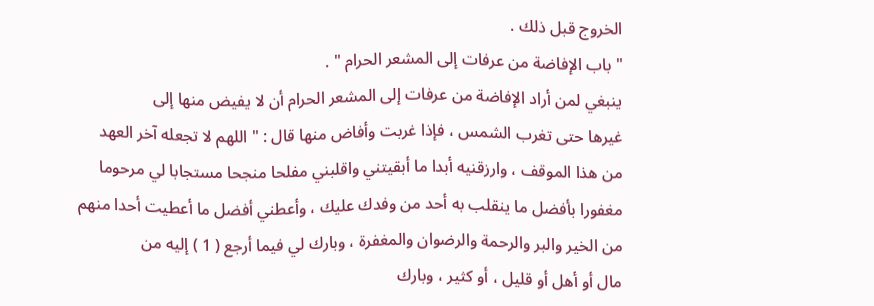الخروج قبل ذلك .
" باب الإفاضة من عرفات إلى المشعر الحرام " .
ينبغي لمن أراد الإفاضة من عرفات إلى المشعر الحرام أن لا يفيض منها إلى
غيرها حتى تغرب الشمس ، فإذا غربت وأفاض منها قال : " اللهم لا تجعله آخر العهد
من هذا الموقف ، وارزقنيه أبدا ما أبقيتني واقلبني مفلحا منجحا مستجابا لي مرحوما
مغفورا بأفضل ما ينقلب به أحد من وفدك عليك ، وأعطني أفضل ما أعطيت أحدا منهم
من الخير والبر والرحمة والرضوان والمغفرة ، وبارك لي فيما أرجع ( 1 ) إليه من
مال أو أهل أو قليل ، أو كثير ، وبارك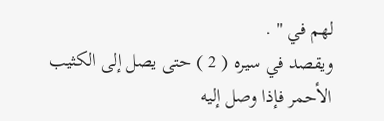لهم في " .
ويقصد في سيره ( 2 ) حتى يصل إلى الكثيب الأحمر فإذا وصل إليه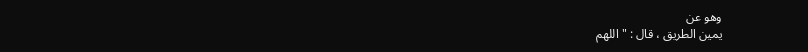وهو عن
يمين الطريق ، قال : " اللهم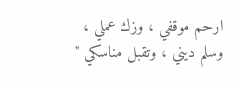ارحم موقفي ، وزك عملي ، وسلم ديني ، وتقبل مناسكي "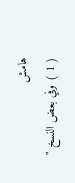هامش
( 1 ) وفي بعض النسخ "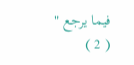فيما يرجع "
( 2 )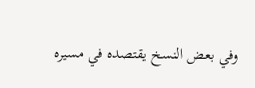وفي بعض النسخ يقتصده في مسيره